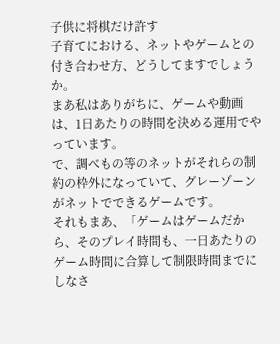子供に将棋だけ許す
子育てにおける、ネットやゲームとの付き合わせ方、どうしてますでしょうか。
まあ私はありがちに、ゲームや動画は、1日あたりの時間を決める運用でやっています。
で、調べもの等のネットがそれらの制約の枠外になっていて、グレーゾーンがネットでできるゲームです。
それもまあ、「ゲームはゲームだから、そのプレイ時間も、一日あたりのゲーム時間に合算して制限時間までにしなさ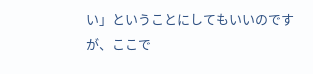い」ということにしてもいいのですが、ここで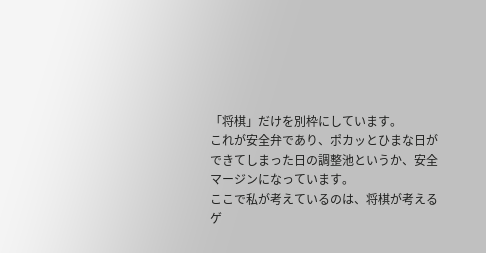「将棋」だけを別枠にしています。
これが安全弁であり、ポカッとひまな日ができてしまった日の調整池というか、安全マージンになっています。
ここで私が考えているのは、将棋が考えるゲ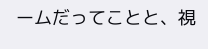ームだってことと、視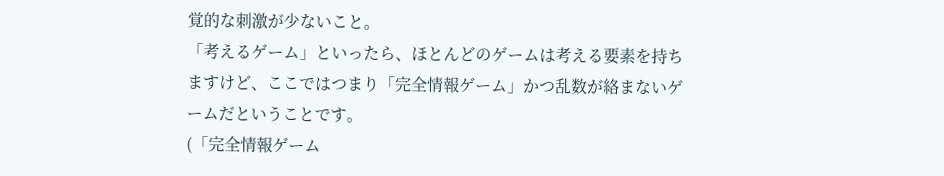覚的な刺激が少ないこと。
「考えるゲーム」といったら、ほとんどのゲームは考える要素を持ちますけど、ここではつまり「完全情報ゲーム」かつ乱数が絡まないゲームだということです。
(「完全情報ゲーム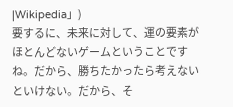|Wikipedia」)
要するに、未来に対して、運の要素がほとんどないゲームということですね。だから、勝ちたかったら考えないといけない。だから、そ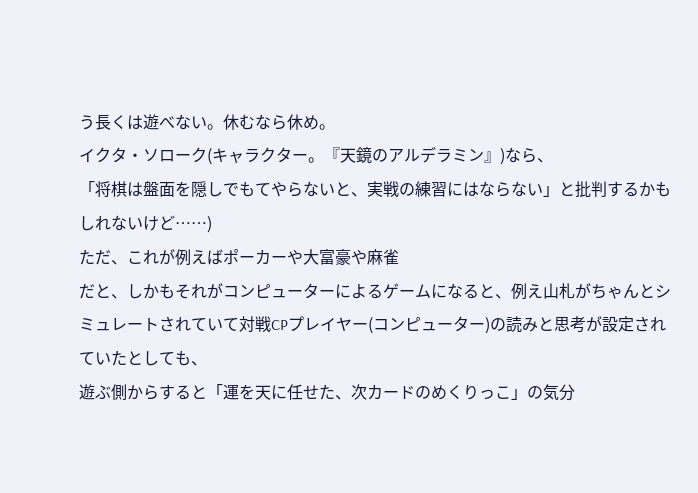う長くは遊べない。休むなら休め。
イクタ・ソローク(キャラクター。『天鏡のアルデラミン』)なら、
「将棋は盤面を隠しでもてやらないと、実戦の練習にはならない」と批判するかもしれないけど……)
ただ、これが例えばポーカーや大富豪や麻雀
だと、しかもそれがコンピューターによるゲームになると、例え山札がちゃんとシミュレートされていて対戦CPプレイヤー(コンピューター)の読みと思考が設定されていたとしても、
遊ぶ側からすると「運を天に任せた、次カードのめくりっこ」の気分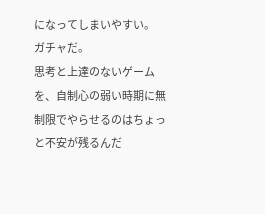になってしまいやすい。
ガチャだ。
思考と上達のないゲームを、自制心の弱い時期に無制限でやらせるのはちょっと不安が残るんだ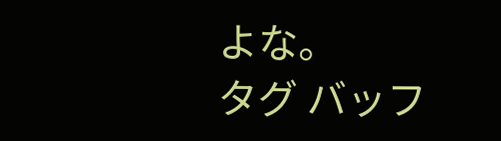よな。
タグ バッフ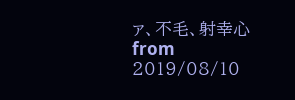ァ、不毛、射幸心
from 2019/08/10